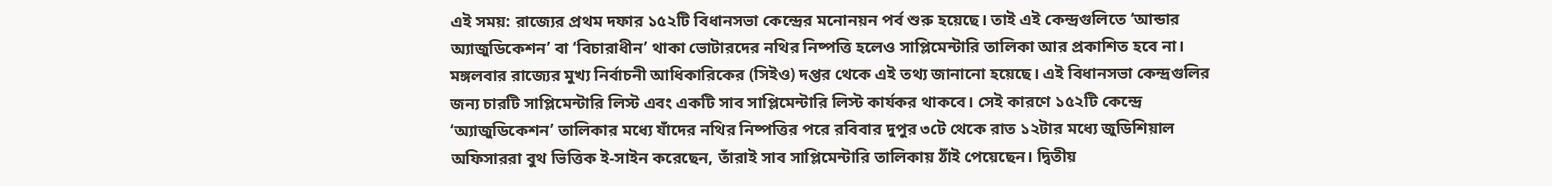এই সময়: রাজ্যের প্রথম দফার ১৫২টি বিধানসভা কেন্দ্রের মনোনয়ন পর্ব শুরু হয়েছে। তাই এই কেন্দ্রগুলিতে ‘আন্ডার অ্যাজুডিকেশন’ বা ‘বিচারাধীন’ থাকা ভোটারদের নথির নিষ্পত্তি হলেও সাপ্লিমেন্টারি তালিকা আর প্রকাশিত হবে না। মঙ্গলবার রাজ্যের মুখ্য নির্বাচনী আধিকারিকের (সিইও) দপ্তর থেকে এই তথ্য জানানো হয়েছে। এই বিধানসভা কেন্দ্রগুলির জন্য চারটি সাপ্লিমেন্টারি লিস্ট এবং একটি সাব সাপ্লিমেন্টারি লিস্ট কার্যকর থাকবে। সেই কারণে ১৫২টি কেন্দ্রে ‘অ্যাজুডিকেশন’ তালিকার মধ্যে যাঁদের নথির নিষ্পত্তির পরে রবিবার দুপুর ৩টে থেকে রাত ১২টার মধ্যে জুডিশিয়াল অফিসাররা বুথ ভিত্তিক ই-সাইন করেছেন, তাঁরাই সাব সাপ্লিমেন্টারি তালিকায় ঠাঁই পেয়েছেন। দ্বিতীয়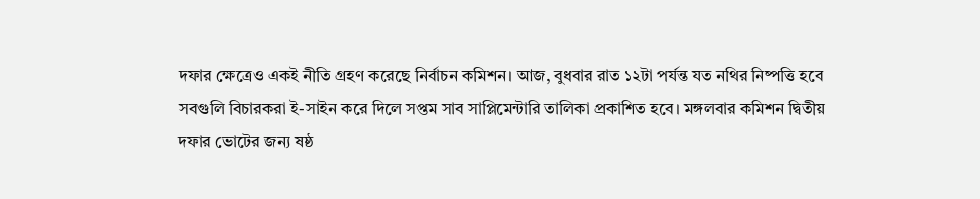দফার ক্ষেত্রেও একই নীতি গ্রহণ করেছে নির্বাচন কমিশন। আজ, বুধবার রাত ১২টা পর্যন্ত যত নথির নিষ্পত্তি হবে সবগুলি বিচারকরা ই-সাইন করে দিলে সপ্তম সাব সাপ্লিমেন্টারি তালিকা প্রকাশিত হবে। মঙ্গলবার কমিশন দ্বিতীয় দফার ভোটের জন্য ষষ্ঠ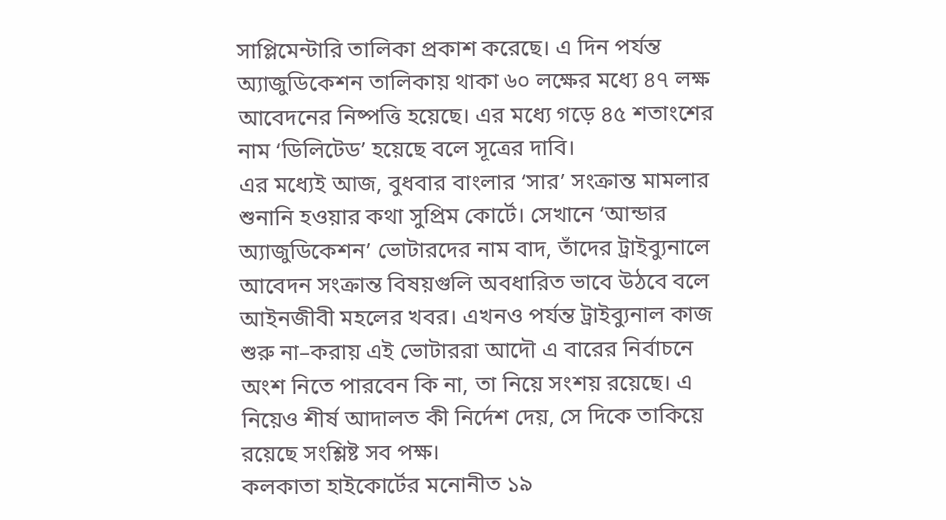সাপ্লিমেন্টারি তালিকা প্রকাশ করেছে। এ দিন পর্যন্ত অ্যাজুডিকেশন তালিকায় থাকা ৬০ লক্ষের মধ্যে ৪৭ লক্ষ আবেদনের নিষ্পত্তি হয়েছে। এর মধ্যে গড়ে ৪৫ শতাংশের নাম ‘ডিলিটেড’ হয়েছে বলে সূত্রের দাবি।
এর মধ্যেই আজ, বুধবার বাংলার ‘সার’ সংক্রান্ত মামলার শুনানি হওয়ার কথা সুপ্রিম কোর্টে। সেখানে ‘আন্ডার অ্যাজুডিকেশন’ ভোটারদের নাম বাদ, তাঁদের ট্রাইব্যুনালে আবেদন সংক্রান্ত বিষয়গুলি অবধারিত ভাবে উঠবে বলে আইনজীবী মহলের খবর। এখনও পর্যন্ত ট্রাইব্যুনাল কাজ শুরু না–করায় এই ভোটাররা আদৌ এ বারের নির্বাচনে অংশ নিতে পারবেন কি না, তা নিয়ে সংশয় রয়েছে। এ নিয়েও শীর্ষ আদালত কী নির্দেশ দেয়, সে দিকে তাকিয়ে রয়েছে সংশ্লিষ্ট সব পক্ষ।
কলকাতা হাইকোর্টের মনোনীত ১৯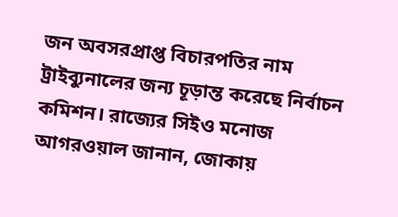জন অবসরপ্রাপ্ত বিচারপতির নাম ট্রাইব্যুনালের জন্য চূড়ান্ত করেছে নির্বাচন কমিশন। রাজ্যের সিইও মনোজ আগরওয়াল জানান, জোকায়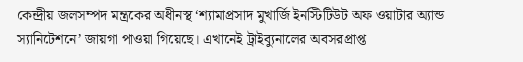কেন্দ্রীয় জলসম্পদ মন্ত্রকের অধীনস্থ ‘শ্যামাপ্রসাদ মুখার্জি ইনস্টিটিউট অফ ওয়াটার অ্যান্ড স্যানিটেশনে’ জায়গা পাওয়া গিয়েছে। এখানেই ট্রাইব্যুনালের অবসরপ্রাপ্ত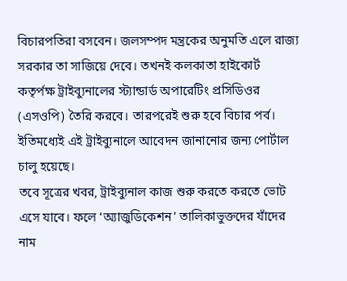বিচারপতিরা বসবেন। জলসম্পদ মন্ত্রকের অনুমতি এলে রাজ্য সরকার তা সাজিয়ে দেবে। তখনই কলকাতা হাইকোর্ট কতৃর্পক্ষ ট্রাইব্যুনালের স্ট্যান্ডার্ড অপারেটিং প্রসিডিওর (এসওপি) তৈরি করবে। তারপরেই শুরু হবে বিচার পর্ব। ইতিমধ্যেই এই ট্রাইব্যুনালে আবেদন জানানোর জন্য পোর্টাল চালু হয়েছে।
তবে সূত্রের খবর, ট্রাইব্যুনাল কাজ শুরু করতে করতে ভোট এসে যাবে। ফলে ‘অ্যাজুডিকেশন’ তালিকাভুক্তদের যাঁদের নাম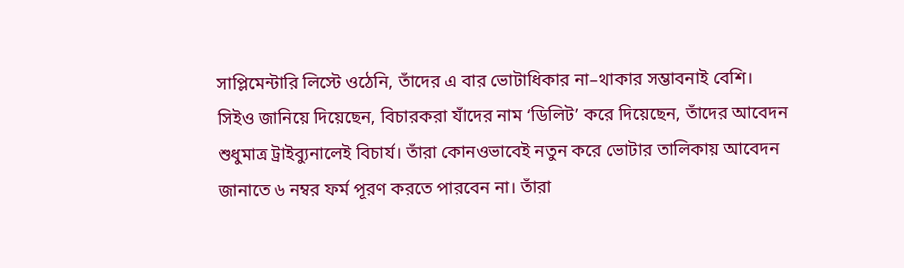সাপ্লিমেন্টারি লিস্টে ওঠেনি, তাঁদের এ বার ভোটাধিকার না–থাকার সম্ভাবনাই বেশি। সিইও জানিয়ে দিয়েছেন, বিচারকরা যাঁদের নাম ‘ডিলিট’ করে দিয়েছেন, তাঁদের আবেদন শুধুমাত্র ট্রাইব্যুনালেই বিচার্য। তাঁরা কোনওভাবেই নতুন করে ভোটার তালিকায় আবেদন জানাতে ৬ নম্বর ফর্ম পূরণ করতে পারবেন না। তাঁরা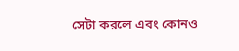সেটা করলে এবং কোনও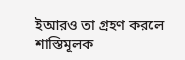ইআরও তা গ্রহণ করলে শাস্তিমূলক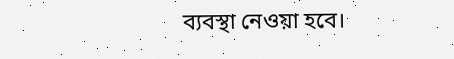ব্যবস্থা নেওয়া হবে।